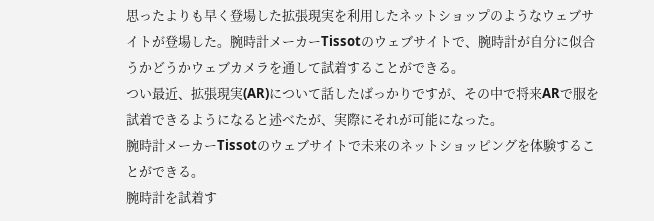思ったよりも早く登場した拡張現実を利用したネットショップのようなウェブサイトが登場した。腕時計メーカーTissotのウェブサイトで、腕時計が自分に似合うかどうかウェブカメラを通して試着することができる。
つい最近、拡張現実(AR)について話したばっかりですが、その中で将来ARで服を試着できるようになると述べたが、実際にそれが可能になった。
腕時計メーカーTissotのウェブサイトで未来のネットショッピングを体験することができる。
腕時計を試着す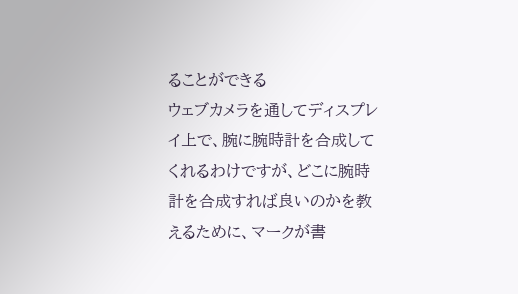ることができる
ウェブカメラを通してディスプレイ上で、腕に腕時計を合成してくれるわけですが、どこに腕時計を合成すれば良いのかを教えるために、マークが書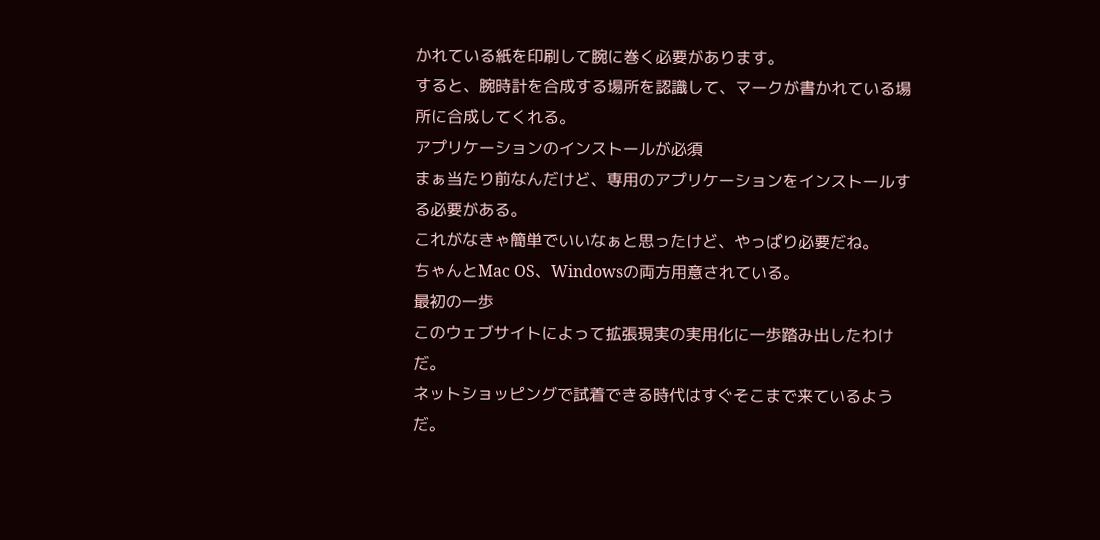かれている紙を印刷して腕に巻く必要があります。
すると、腕時計を合成する場所を認識して、マークが書かれている場所に合成してくれる。
アプリケーションのインストールが必須
まぁ当たり前なんだけど、専用のアプリケーションをインストールする必要がある。
これがなきゃ簡単でいいなぁと思ったけど、やっぱり必要だね。
ちゃんとMac OS、Windowsの両方用意されている。
最初の一歩
このウェブサイトによって拡張現実の実用化に一歩踏み出したわけだ。
ネットショッピングで試着できる時代はすぐそこまで来ているようだ。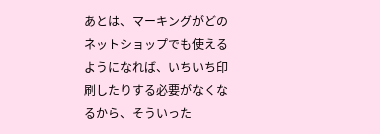あとは、マーキングがどのネットショップでも使えるようになれば、いちいち印刷したりする必要がなくなるから、そういった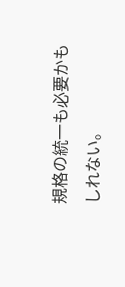規格の統一も必要かもしれない。